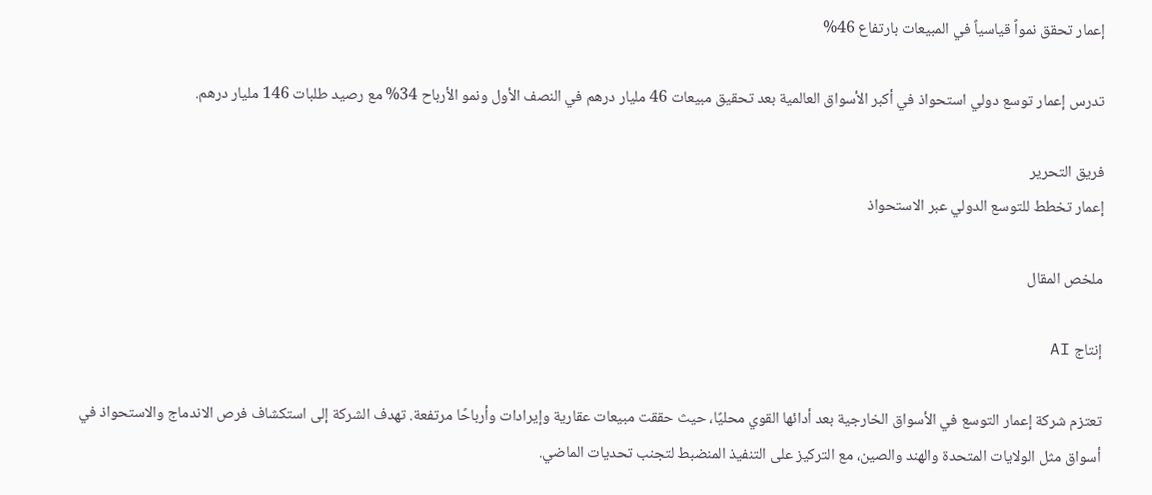إعمار تحقق نمواً قياسياً في المبيعات بارتفاع 46%

تدرس إعمار توسع دولي استحواذ في أكبر الأسواق العالمية بعد تحقيق مبيعات 46 مليار درهم في النصف الأول ونمو الأرباح 34% مع رصيد طلبات 146 مليار درهم.

فريق التحرير
إعمار تخطط للتوسع الدولي عبر الاستحواذ

ملخص المقال

إنتاج AI

تعتزم شركة إعمار التوسع في الأسواق الخارجية بعد أدائها القوي محليًا، حيث حققت مبيعات عقارية وإيرادات وأرباحًا مرتفعة. تهدف الشركة إلى استكشاف فرص الاندماج والاستحواذ في أسواق مثل الولايات المتحدة والهند والصين، مع التركيز على التنفيذ المنضبط لتجنب تحديات الماضي.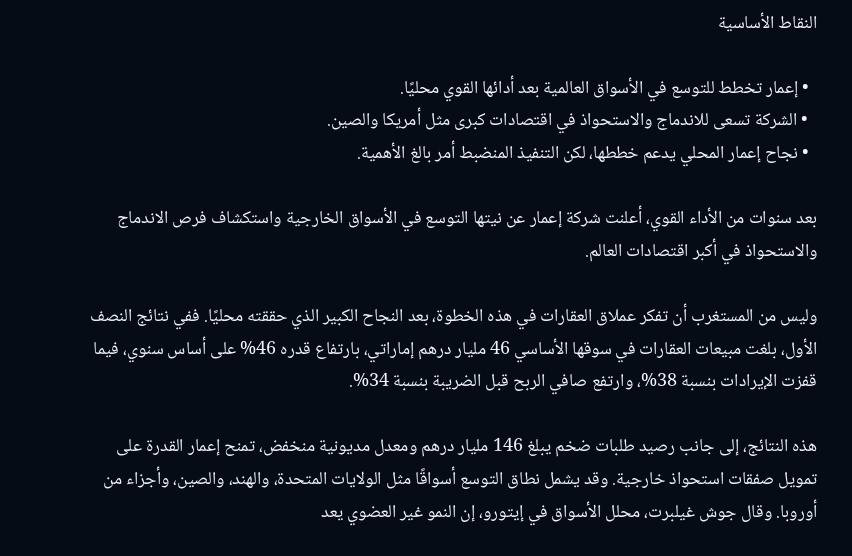النقاط الأساسية

  • إعمار تخطط للتوسع في الأسواق العالمية بعد أدائها القوي محليًا.
  • الشركة تسعى للاندماج والاستحواذ في اقتصادات كبرى مثل أمريكا والصين.
  • نجاح إعمار المحلي يدعم خططها، لكن التنفيذ المنضبط أمر بالغ الأهمية.

بعد سنوات من الأداء القوي، أعلنت شركة إعمار عن نيتها التوسع في الأسواق الخارجية واستكشاف فرص الاندماج والاستحواذ في أكبر اقتصادات العالم.

وليس من المستغرب أن تفكر عملاق العقارات في هذه الخطوة، بعد النجاح الكبير الذي حققته محليًا. ففي نتائج النصف الأول، بلغت مبيعات العقارات في سوقها الأساسي 46 مليار درهم إماراتي، بارتفاع قدره 46% على أساس سنوي، فيما قفزت الإيرادات بنسبة 38%، وارتفع صافي الربح قبل الضريبة بنسبة 34%.

هذه النتائج، إلى جانب رصيد طلبات ضخم يبلغ 146 مليار درهم ومعدل مديونية منخفض، تمنح إعمار القدرة على تمويل صفقات استحواذ خارجية. وقد يشمل نطاق التوسع أسواقًا مثل الولايات المتحدة، والهند، والصين، وأجزاء من أوروبا. وقال جوش غيلبرت، محلل الأسواق في إيتورو، إن النمو غير العضوي يعد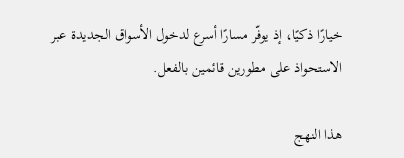خيارًا ذكيًا، إذ يوفّر مسارًا أسرع لدخول الأسواق الجديدة عبر الاستحواذ على مطورين قائمين بالفعل.

هذا النهج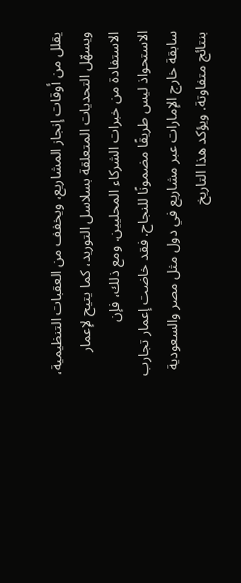يقلل من أوقات إنجاز المشاريع، ويخفف من العقبات التنظيمية، ويسهّل التحديات المتعلقة بسلاسل التوريد، كما يتيح لإعمار الاستفادة من خبرات الشركاء المحليين. ومع ذلك، فإن الاستحواذ ليس طريقًا مضمونًا للنجاح. فقد خاضت إعمار تجارب سابقة خارج الإمارات عبر مشاريع في دول مثل مصر والسعودية بنتائج متفاوتة. ويؤكد هذا التاريخ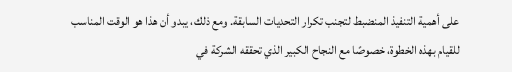على أهمية التنفيذ المنضبط لتجنب تكرار التحديات السابقة. ومع ذلك، يبدو أن هذا هو الوقت المناسب للقيام بهذه الخطوة، خصوصًا مع النجاح الكبير الذي تحققه الشركة في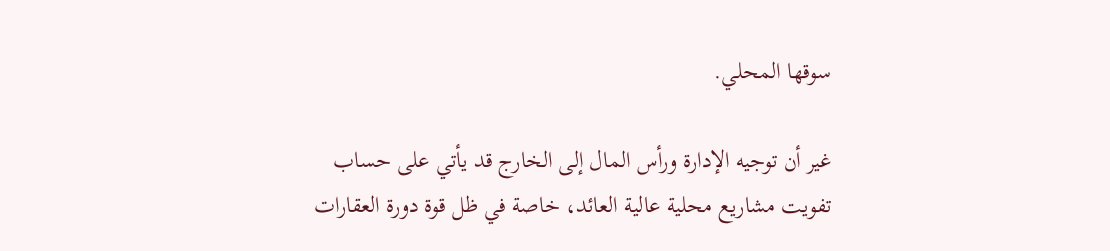سوقها المحلي.

غير أن توجيه الإدارة ورأس المال إلى الخارج قد يأتي على حساب تفويت مشاريع محلية عالية العائد، خاصة في ظل قوة دورة العقارات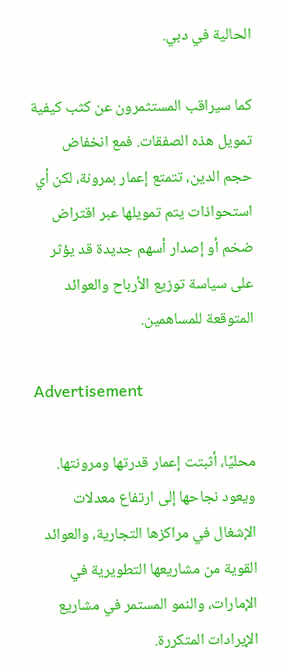الحالية في دبي.

كما سيراقب المستثمرون عن كثب كيفية تمويل هذه الصفقات. فمع انخفاض حجم الدين، تتمتع إعمار بمرونة، لكن أي استحواذات يتم تمويلها عبر اقتراض ضخم أو إصدار أسهم جديدة قد يؤثر على سياسة توزيع الأرباح والعوائد المتوقعة للمساهمين.

Advertisement

محليًا، أثبتت إعمار قدرتها ومرونتها. ويعود نجاحها إلى ارتفاع معدلات الإشغال في مراكزها التجارية، والعوائد القوية من مشاريعها التطويرية في الإمارات، والنمو المستمر في مشاريع الإيرادات المتكررة.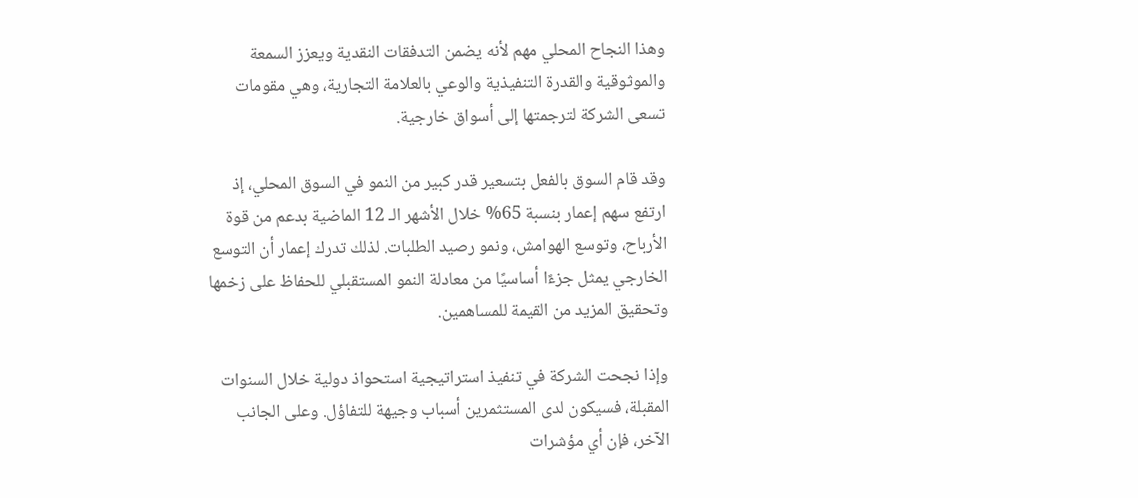وهذا النجاح المحلي مهم لأنه يضمن التدفقات النقدية ويعزز السمعة والموثوقية والقدرة التنفيذية والوعي بالعلامة التجارية، وهي مقومات تسعى الشركة لترجمتها إلى أسواق خارجية.

وقد قام السوق بالفعل بتسعير قدر كبير من النمو في السوق المحلي، إذ ارتفع سهم إعمار بنسبة 65% خلال الأشهر الـ 12 الماضية بدعم من قوة الأرباح، وتوسع الهوامش، ونمو رصيد الطلبات. لذلك تدرك إعمار أن التوسع الخارجي يمثل جزءًا أساسيًا من معادلة النمو المستقبلي للحفاظ على زخمها وتحقيق المزيد من القيمة للمساهمين.

وإذا نجحت الشركة في تنفيذ استراتيجية استحواذ دولية خلال السنوات المقبلة، فسيكون لدى المستثمرين أسباب وجيهة للتفاؤل. وعلى الجانب الآخر، فإن أي مؤشرات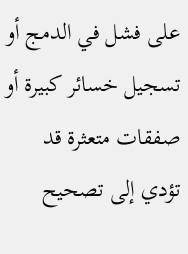على فشل في الدمج أو تسجيل خسائر كبيرة أو صفقات متعثرة قد تؤدي إلى تصحيح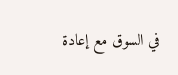في السوق مع إعادة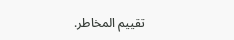تقييم المخاطر.